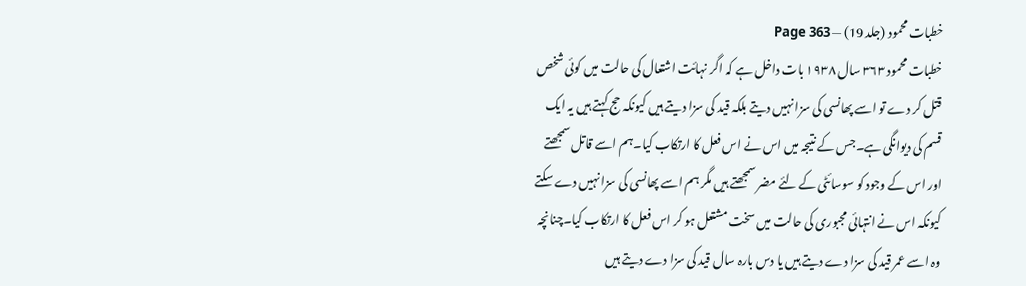خطبات محمود (جلد 19) — Page 363
خطبات محمود ۳۶۳ سال ۱۹۳۸ بات داخل ہے کہ اگر نہائت اشتعال کی حالت میں کوئی شخص قتل کر دے تو اسے پھانسی کی سزا نہیں دیتے بلکہ قید کی سزا دیتے ہیں کیونکہ حج کہتے ہیں یہ ایک قسم کی دیوانگی ہے۔جس کے نتیجہ میں اس نے اس فعل کا ارتکاب کیا۔ہم اسے قاتل سمجھتے اور اس کے وجود کو سوسائٹی کے لئے مضر سمجھتے ہیں مگر ہم اسے پھانسی کی سزا نہیں دے سکتے کیونکہ اس نے انتہائی مجبوری کی حالت میں سخت مشتعل ہو کر اس فعل کا ارتکاب کیا۔چنانچہ وہ اسے عمر قید کی سزا دے دیتے ہیں یا دس بارہ سال قید کی سزا دے دیتے ہیں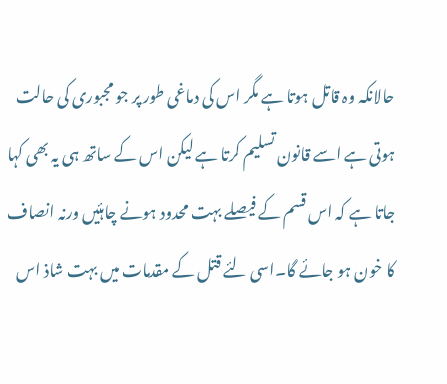حالانکہ وہ قاتل ہوتا ہے مگر اس کی دماغی طور پر جو مجبوری کی حالت ہوتی ہے اسے قانون تسلیم کرتا ہے لیکن اس کے ساتھ ہی یہ بھی کہا جاتا ہے کہ اس قسم کے فیصلے بہت محدود ہونے چاہئیں ورنہ انصاف کا خون ہو جائے گا۔اسی لئے قتل کے مقدمات میں بہت شاذ اس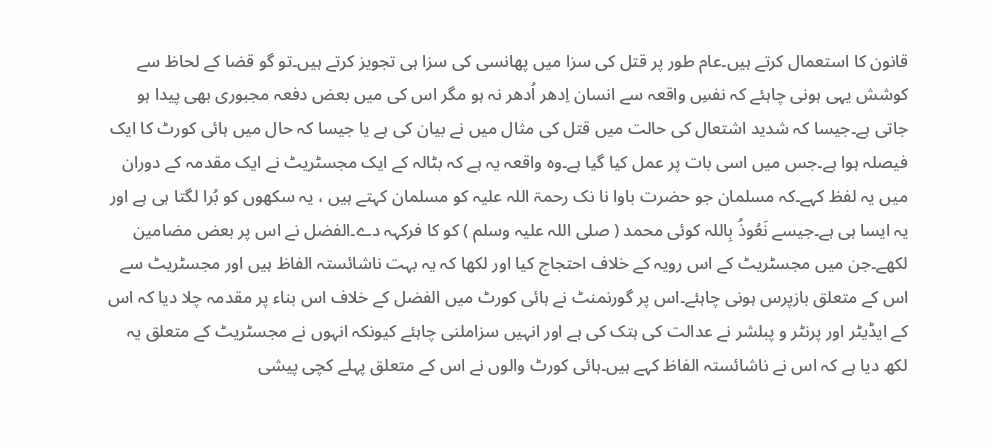قانون کا استعمال کرتے ہیں۔عام طور پر قتل کی سزا میں پھانسی کی سزا ہی تجویز کرتے ہیں۔تو گو قضا کے لحاظ سے کوشش یہی ہونی چاہئے کہ نفسِ واقعہ سے انسان اِدھر اُدھر نہ ہو مگر اس کی میں بعض دفعہ مجبوری بھی پیدا ہو جاتی ہے۔جیسا کہ شدید اشتعال کی حالت میں قتل کی مثال میں نے بیان کی ہے یا جیسا کہ حال میں ہائی کورٹ کا ایک فیصلہ ہوا ہے۔جس میں اسی بات پر عمل کیا گیا ہے۔وہ واقعہ یہ ہے کہ بٹالہ کے ایک مجسٹریٹ نے ایک مقدمہ کے دوران میں یہ لفظ کہے۔کہ مسلمان جو حضرت باوا نا نک رحمۃ اللہ علیہ کو مسلمان کہتے ہیں ، یہ سکھوں کو بُرا لگتا ہی ہے اور یہ ایسا ہی ہے۔جیسے نَعُوذُ بِاللہ کوئی محمد ( صلی اللہ علیہ وسلم ) کو کا فرکہہ دے۔الفضل نے اس پر بعض مضامین لکھے۔جن میں مجسٹریٹ کے اس رویہ کے خلاف احتجاج کیا اور لکھا کہ یہ بہت ناشائستہ الفاظ ہیں اور مجسٹریٹ سے اس کے متعلق بازپرس ہونی چاہئے۔اس پر گورنمنٹ نے ہائی کورٹ میں الفضل کے خلاف اس بناء پر مقدمہ چلا دیا کہ اس کے ایڈیٹر اور پرنٹر و پبلشر نے عدالت کی ہتک کی ہے اور انہیں سزاملنی چاہئے کیونکہ انہوں نے مجسٹریٹ کے متعلق یہ لکھ دیا ہے کہ اس نے ناشائستہ الفاظ کہے ہیں۔ہائی کورٹ والوں نے اس کے متعلق پہلے کچی پیشی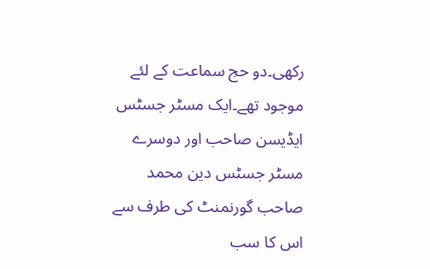رکھی۔دو حج سماعت کے لئے موجود تھے۔ایک مسٹر جسٹس ایڈیسن صاحب اور دوسرے مسٹر جسٹس دین محمد صاحب گورنمنٹ کی طرف سے اس کا سب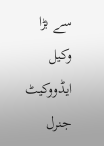سے بڑا وکیل ایڈووکیٹ جنرل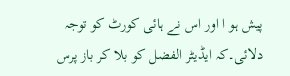پیش ہو ا اور اس نے ہائی کورٹ کو توجہ دلائی۔کہ ایڈیٹر الفضل کو بلا کر باز پرس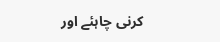کرنی چاہئے اور